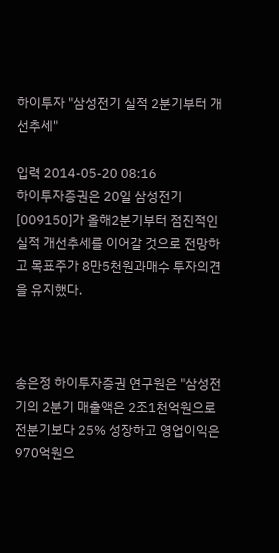하이투자 "삼성전기 실적 2분기부터 개선추세"

입력 2014-05-20 08:16
하이투자증권은 20일 삼성전기[009150]가 올해2분기부터 점진적인 실적 개선추세를 이어갈 것으로 전망하고 목표주가 8만5천원과매수 투자의견을 유지했다.



송은정 하이투자증권 연구원은 "삼성전기의 2분기 매출액은 2조1천억원으로 전분기보다 25% 성장하고 영업이익은 970억원으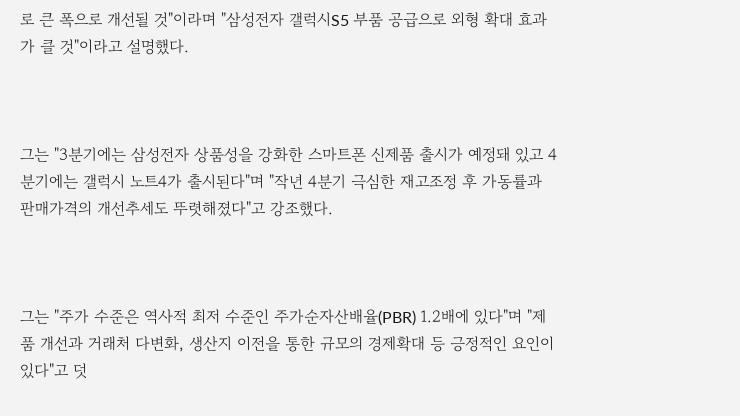로 큰 폭으로 개선될 것"이라며 "삼성전자 갤럭시S5 부품 공급으로 외형 확대 효과가 클 것"이라고 설명했다.



그는 "3분기에는 삼성전자 상품성을 강화한 스마트폰 신제품 출시가 예정돼 있고 4분기에는 갤럭시 노트4가 출시된다"며 "작년 4분기 극심한 재고조정 후 가동률과 판매가격의 개선추세도 뚜렷해졌다"고 강조했다.



그는 "주가 수준은 역사적 최저 수준인 주가순자산배율(PBR) 1.2배에 있다"며 "제품 개선과 거래처 다변화, 생산지 이전을 통한 규모의 경제확대 등 긍정적인 요인이 있다"고 덧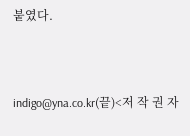붙였다.



indigo@yna.co.kr(끝)<저 작 권 자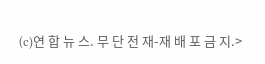(c)연 합 뉴 스. 무 단 전 재-재 배 포 금 지.>